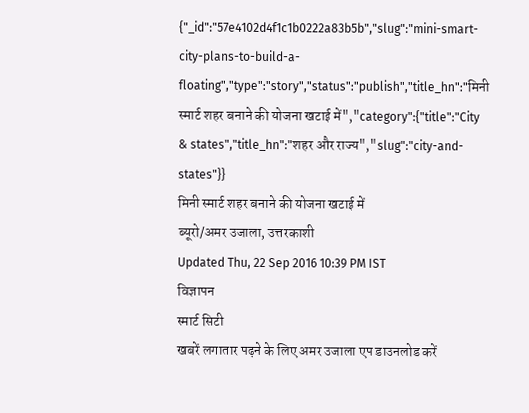{"_id":"57e4102d4f1c1b0222a83b5b","slug":"mini-smart-city-plans-to-build-a-floating","type":"story","status":"publish","title_hn":"मिनी स्मार्ट शहर बनाने की योजना खटाई में","category":{"title":"City & states","title_hn":"शहर और राज्य","slug":"city-and-states"}}
मिनी स्मार्ट शहर बनाने की योजना खटाई में
ब्यूरो/अमर उजाला, उत्तरकाशी
Updated Thu, 22 Sep 2016 10:39 PM IST
विज्ञापन
स्मार्ट सिटी
खबरें लगातार पढ़ने के लिए अमर उजाला एप डाउनलोड करें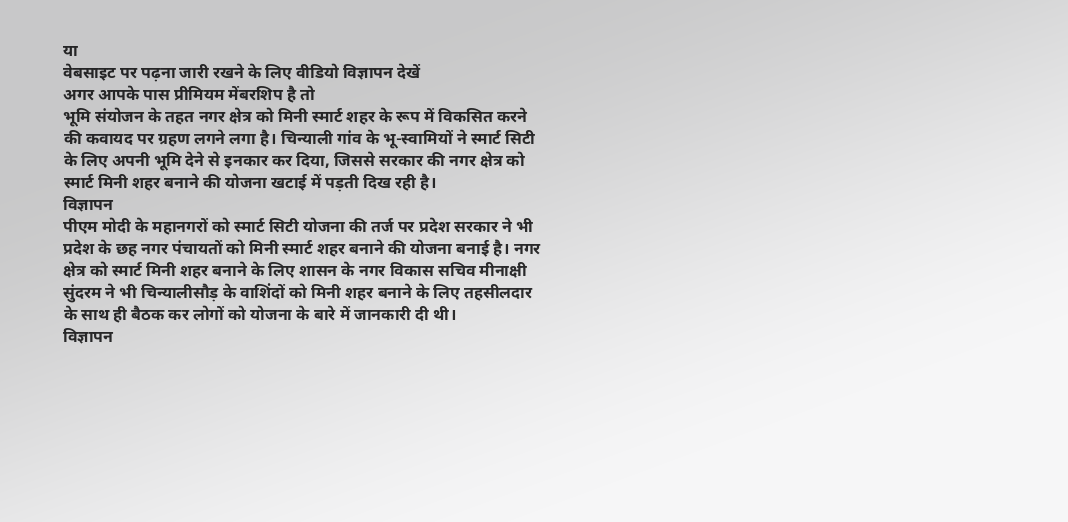या
वेबसाइट पर पढ़ना जारी रखने के लिए वीडियो विज्ञापन देखें
अगर आपके पास प्रीमियम मेंबरशिप है तो
भूमि संयोजन के तहत नगर क्षेत्र को मिनी स्मार्ट शहर के रूप में विकसित करने की कवायद पर ग्रहण लगने लगा है। चिन्याली गांव के भू-स्वामियों ने स्मार्ट सिटी के लिए अपनी भूमि देने से इनकार कर दिया, जिससे सरकार की नगर क्षेत्र को स्मार्ट मिनी शहर बनाने की योजना खटाई में पड़ती दिख रही है।
विज्ञापन
पीएम मोदी के महानगरों को स्मार्ट सिटी योजना की तर्ज पर प्रदेश सरकार ने भी प्रदेश के छह नगर पंचायतों को मिनी स्मार्ट शहर बनाने की योजना बनाई है। नगर क्षेत्र को स्मार्ट मिनी शहर बनाने के लिए शासन के नगर विकास सचिव मीनाक्षी सुंदरम ने भी चिन्यालीसौड़ के वाशिंदों को मिनी शहर बनाने के लिए तहसीलदार के साथ ही बैठक कर लोगों को योजना के बारे में जानकारी दी थी।
विज्ञापन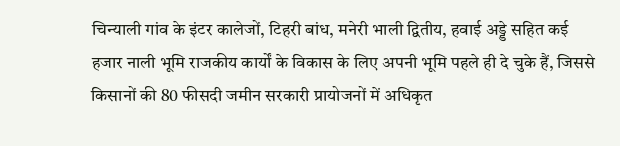चिन्याली गांव के इंटर कालेजों, टिहरी बांध, मनेरी भाली द्वितीय, हवाई अड्डे सहित कई हजार नाली भूमि राजकीय कार्यों के विकास के लिए अपनी भूमि पहले ही दे चुके हैं, जिससे किसानों की 80 फीसदी जमीन सरकारी प्रायोजनों में अधिकृत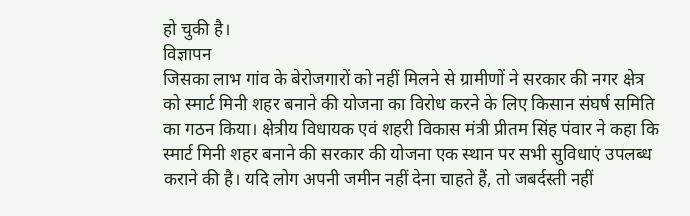हो चुकी है।
विज्ञापन
जिसका लाभ गांव के बेरोजगारों को नहीं मिलने से ग्रामीणों ने सरकार की नगर क्षेत्र को स्मार्ट मिनी शहर बनाने की योजना का विरोध करने के लिए किसान संघर्ष समिति का गठन किया। क्षेत्रीय विधायक एवं शहरी विकास मंत्री प्रीतम सिंह पंवार ने कहा कि स्मार्ट मिनी शहर बनाने की सरकार की योजना एक स्थान पर सभी सुविधाएं उपलब्ध कराने की है। यदि लोग अपनी जमीन नहीं देना चाहते हैं, तो जबर्दस्ती नहीं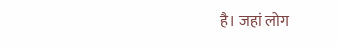है। जहां लोग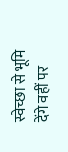स्वेच्छा से भूमि देंगे वहीं पर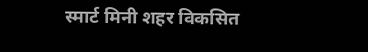स्मार्ट मिनी शहर विकसित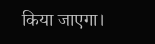किया जाएगा।